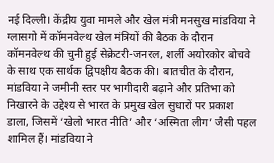नई दिल्ली। केंद्रीय युवा मामले और खेल मंत्री मनसुख मांडविया ने ग्लासगो में कॉमनवेल्थ खेल मंत्रियों की बैठक के दौरान कॉमनवेल्थ की चुनी हुई सेक्रेटरी-जनरल, शर्ली अयोरकोर बोचवे के साथ एक सार्थक द्विपक्षीय बैठक की। बातचीत के दौरान, मांडविया ने जमीनी स्तर पर भागीदारी बढ़ाने और प्रतिभा को निखारने के उद्देश्य से भारत के प्रमुख खेल सुधारों पर प्रकाश डाला, जिसमें ‘खेलो भारत नीति’ और ‘अस्मिता लीग’ जैसी पहल शामिल हैं। मांडविया ने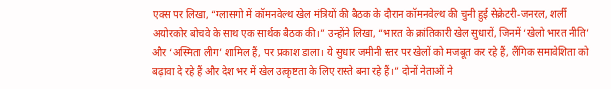एक्स पर लिखा, “ग्लासगो में कॉमनवेल्थ खेल मंत्रियों की बैठक के दौरान कॉमनवेल्थ की चुनी हुई सेक्रेटरी-जनरल, शर्ली अयोरकोर बोचवे के साथ एक सार्थक बैठक की।” उन्होंने लिखा, “भारत के क्रांतिकारी खेल सुधारों, जिनमें ‘खेलो भारत नीति’ और ‘अस्मिता लीग’ शामिल हैं, पर प्रकाश डाला। ये सुधार जमीनी स्तर पर खेलों को मजबूत कर रहे हैं, लैंगिक समावेशिता को बढ़ावा दे रहे हैं और देश भर में खेल उत्कृष्टता के लिए रास्ते बना रहे हैं।” दोनों नेताओं ने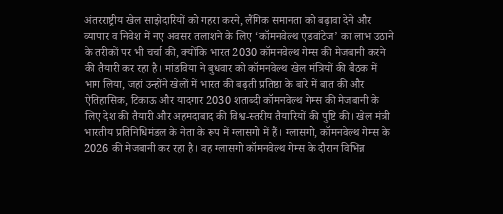अंतरराष्ट्रीय खेल साझेदारियों को गहरा करने, लैंगिक समानता को बढ़ावा देने और व्यापार व निवेश में नए अवसर तलाशने के लिए ‘कॉमनवेल्थ एडवांटेज’ का लाभ उठाने के तरीकों पर भी चर्चा की, क्योंकि भारत 2030 कॉमनवेल्थ गेम्स की मेजबानी करने की तैयारी कर रहा है। मांडविया ने बुधवार को कॉमनवेल्थ खेल मंत्रियों की बैठक में भाग लिया, जहां उन्होंने खेलों में भारत की बढ़ती प्रतिष्ठा के बारे में बात की और ऐतिहासिक, टिकाऊ और यादगार 2030 शताब्दी कॉमनवेल्थ गेम्स की मेजबानी के लिए देश की तैयारी और अहमदाबाद की विश्व-स्तरीय तैयारियों की पुष्टि की। खेल मंत्री भारतीय प्रतिनिधिमंडल के नेता के रूप में ग्लासगो में हैं। ग्लासगो, कॉमनवेल्थ गेम्स के 2026 की मेजबानी कर रहा है। वह ग्लासगो कॉमनवेल्थ गेम्स के दौरान विभिन्न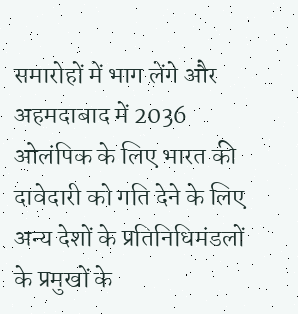समारोहों में भाग लेंगे और अहमदाबाद में 2036 ओलंपिक के लिए भारत की दावेदारी को गति देने के लिए अन्य देशों के प्रतिनिधिमंडलों के प्रमुखों के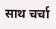साथ चर्चा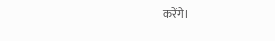करेंगे।